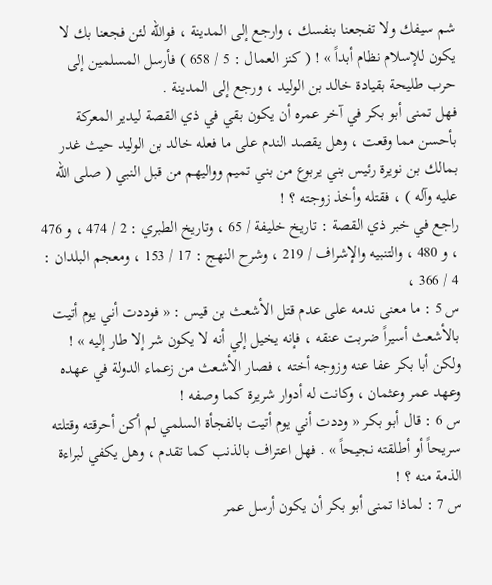شم سيفك ولا تفجعنا بنفسك ، وارجع إلى المدينة ، فوالله لئن فجعنا بك لا يكون للإسلام نظام أبداً » ! ( كنز العمال : 5 / 658 ) فأرسل المسلمين إلى حرب طليحة بقيادة خالد بن الوليد ، ورجع إلى المدينة .
فهل تمنى أبو بكر في آخر عمره أن يكون بقي في ذي القصة ليدير المعركة بأحسن مما وقعت ، وهل يقصد الندم على ما فعله خالد بن الوليد حيث غدر بمالك بن نويرة رئيس بني يربوع من بني تميم وواليهم من قبل النبي ( صلى الله عليه وآله ) ، فقتله وأخذ زوجته ؟ !
راجع في خبر ذي القصة : تاريخ خليفة / 65 ، وتاريخ الطبري : 2 / 474 ، و 476 ، و 480 ، والتنبيه والإشراف / 219 ، وشرح النهج : 17 / 153 ، ومعجم البلدان : 4 / 366 ،
س 5 : ما معنى ندمه على عدم قتل الأشعث بن قيس : « فوددت أني يوم أتيت بالأشعث أسيراً ضربت عنقه ، فإنه يخيل إلي أنه لا يكون شر إلا طار إليه » !
ولكن أبا بكر عفا عنه وزوجه أخته ، فصار الأشعث من زعماء الدولة في عهده وعهد عمر وعثمان ، وكانت له أدوار شريرة كما وصفه !
س 6 : قال أبو بكر « وددت أني يوم أتيت بالفجأة السلمي لم أكن أحرقته وقتلته سريحاً أو أطلقته نجيحاً » . فهل اعتراف بالذنب كما تقدم ، وهل يكفي لبراءة الذمة منه ؟ !
س 7 : لماذا تمنى أبو بكر أن يكون أرسل عمر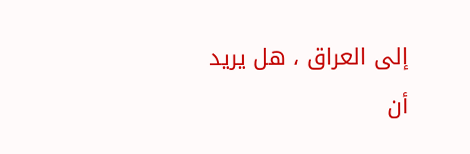إلى العراق ، هل يريد أن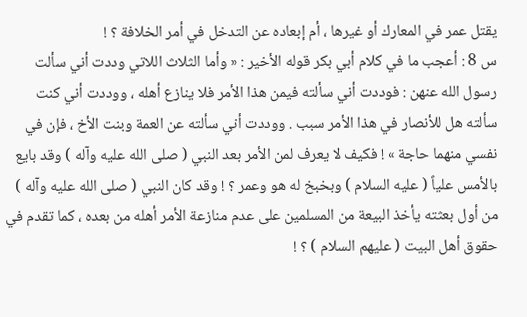يقتل عمر في المعارك أو غيرها ، أم إبعاده عن التدخل في أمر الخلافة ؟ !
س 8 : أعجب ما في كلام أبي بكر قوله الأخير : « وأما الثلاث اللاتي وددت أني سألت رسول الله عنهن : فوددت أني سألته فيمن هذا الأمر فلا ينازع أهله ، ووددت أني كنت سألته هل للأنصار في هذا الأمر سبب . ووددت أني سألته عن العمة وبنت الأخ ، فإن في نفسي منهما حاجة » ! فكيف لا يعرف لمن الأمر بعد النبي ( صلى الله عليه وآله ) وقد بايع بالأمس علياً ( عليه السلام ) وبخبخ له هو وعمر ؟ ! وقد كان النبي ( صلى الله عليه وآله ) من أول بعثته يأخذ البيعة من المسلمين على عدم منازعة الأمر أهله من بعده ، كما تقدم في حقوق أهل البيت ( عليهم السلام ) ؟ !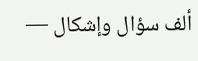ألف سؤال وإشكال —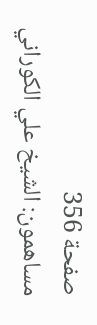صفحة 356
مساهمون: الشيخ علي الكوراني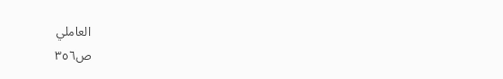العاملي
ص٣٥٦